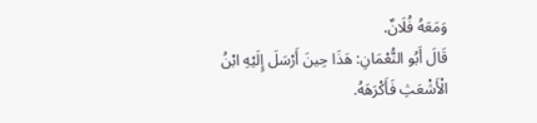وَمَعَهُ فُلَانٌ.
قَالَ أَبُو النُّعْمَانِ: هَذَا حِينَ أَرْسَلَ إِلَيْهِ ابْنُ الْأَشْعَثِ فَأَكْرَهَهُ.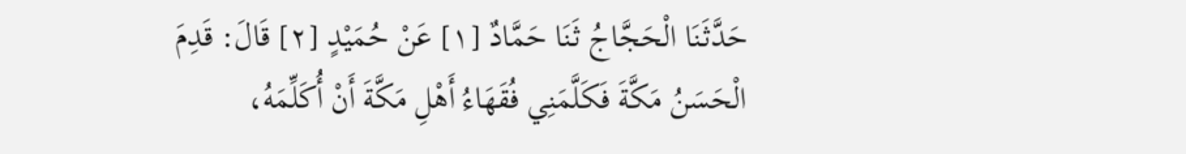حَدَّثَنَا الْحَجَّاجُ ثَنَا حَمَّادٌ [١] عَنْ حُمَيْدٍ [٢] قَالَ: قَدِمَ الْحَسَنُ مَكَّةَ فَكَلَّمَنِي فُقَهَاءُ أَهْلِ مَكَّةَ أَنْ أُكَلِّمَهُ،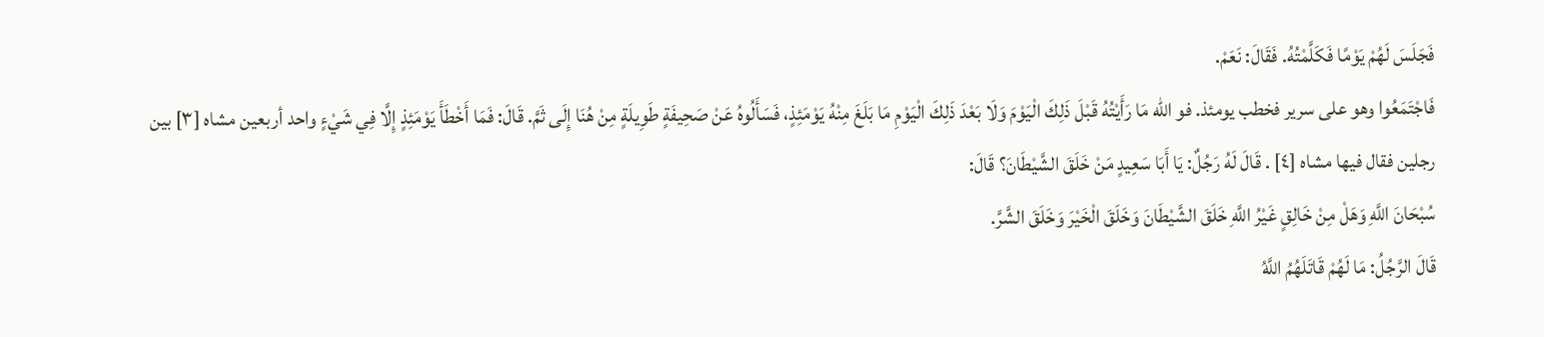فَجَلَسَ لَهُمْ يَوْمًا فَكَلَّمْتُهُ. فَقَالَ: نَعَمْ.
فَاجْتَمَعُوا وهو على سرير فخطب يومئذ. فو الله مَا رَأَيْتُهُ قَبْلَ ذَلِكَ الْيَوْمَ وَلَا بَعْدَ ذَلِكَ الْيَوْمِ مَا بَلَغَ مِنْهُ يَوْمَئِذٍ، فَسَأَلُوهُ عَنْ صَحِيفَةٍ طَوِيلَةٍ مِنْ هُنَا إِلَى ثَمَّ. قَالَ: فَمَا أَخْطَأَ يَوْمَئِذٍ إِلَّا فِي شَيْءٍ واحد أربعين مشاه [٣] بين رجلين فقال فيها مشاه [٤] . قَالَ لَهُ رَجُلٌ: يَا أَبَا سَعِيدٍ مَنْ خَلَقَ الشَّيْطَانَ؟ قَالَ:
سُبْحَانَ اللَّهِ وَهَلْ مِنْ خَالِقٍ غَيْرُ اللَّهِ خَلَقَ الشَّيْطَانَ وَخَلَقَ الْخَيْرَ وَخَلَقَ الشَّرَّ.
قَالَ الرَّجُلُ: مَا لَهُمْ قَاتَلَهُمُ اللَّهُ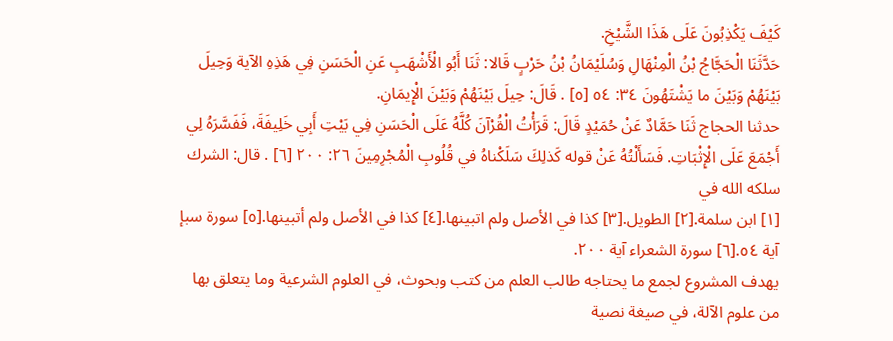كَيْفَ يَكْذِبُونَ عَلَى هَذَا الشَّيْخِ.
حَدَّثَنَا الْحَجَّاجُ بْنُ الْمِنْهَالِ وَسُلَيْمَانُ بْنُ حَرْبٍ قَالا: ثَنَا أَبُو الْأَشْهَبِ عَنِ الْحَسَنِ فِي هَذِهِ الآية وَحِيلَ بَيْنَهُمْ وَبَيْنَ ما يَشْتَهُونَ ٣٤: ٥٤ [٥] . قَالَ: حِيلَ بَيْنَهُمْ وَبَيْنَ الْإِيمَانِ.
حدثنا الحجاج ثَنَا حَمَّادٌ عَنْ حُمَيْدٍ قَالَ: قَرَأْتُ الْقُرْآنَ كُلَّهُ عَلَى الْحَسَنِ فِي بَيْتِ أَبِي خَلِيفَةَ، فَفَسَّرَهُ لِي أَجْمَعَ عَلَى الْإِثْبَاتِ. فَسَأَلْتُهُ عَنْ قوله كَذلِكَ سَلَكْناهُ في قُلُوبِ الْمُجْرِمِينَ ٢٦: ٢٠٠ [٦] . قال: الشرك سلكه الله في
[١] ابن سلمة.[٢] الطويل.[٣] كذا في الأصل ولم اتبينها.[٤] كذا في الأصل ولم أتبينها.[٥] سورة سبإ آية ٥٤.[٦] سورة الشعراء آية ٢٠٠.
يهدف المشروع لجمع ما يحتاجه طالب العلم من كتب وبحوث، في العلوم الشرعية وما يتعلق بها من علوم الآلة، في صيغة نصية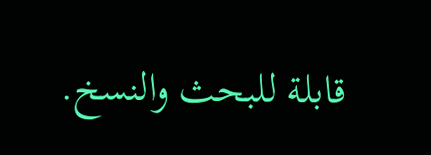قابلة للبحث والنسخ.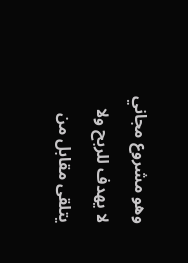وهو مشروع مجاني لا يهدف للربح ولا يتلقى مقابل من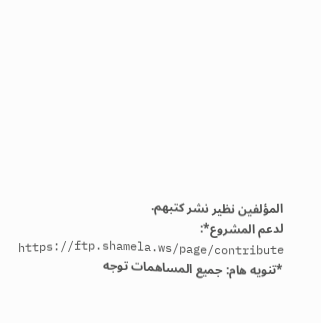المؤلفين نظير نشر كتبهم.
لدعم المشروع*: https://ftp.shamela.ws/page/contribute
*تنويه هام: جميع المساهمات توجه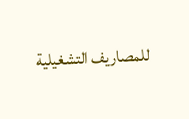للمصاريف التشغيلية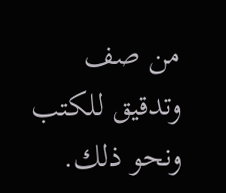من صف وتدقيق للكتب ونحو ذلك.